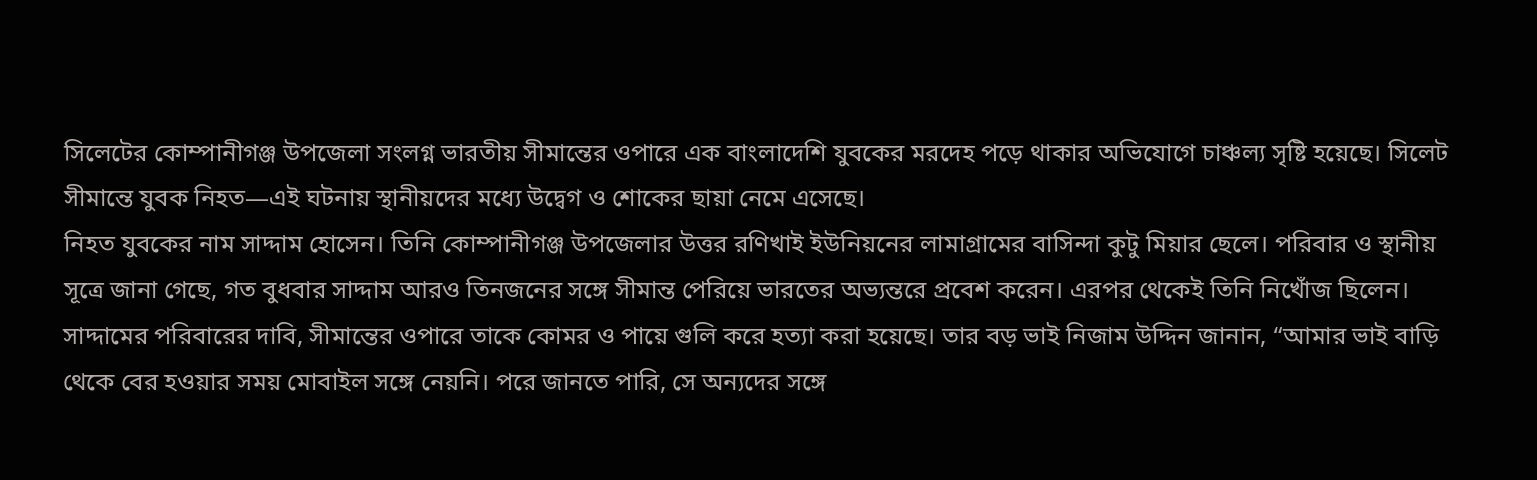সিলেটের কোম্পানীগঞ্জ উপজেলা সংলগ্ন ভারতীয় সীমান্তের ওপারে এক বাংলাদেশি যুবকের মরদেহ পড়ে থাকার অভিযোগে চাঞ্চল্য সৃষ্টি হয়েছে। সিলেট সীমান্তে যুবক নিহত—এই ঘটনায় স্থানীয়দের মধ্যে উদ্বেগ ও শোকের ছায়া নেমে এসেছে।
নিহত যুবকের নাম সাদ্দাম হোসেন। তিনি কোম্পানীগঞ্জ উপজেলার উত্তর রণিখাই ইউনিয়নের লামাগ্রামের বাসিন্দা কুটু মিয়ার ছেলে। পরিবার ও স্থানীয় সূত্রে জানা গেছে, গত বুধবার সাদ্দাম আরও তিনজনের সঙ্গে সীমান্ত পেরিয়ে ভারতের অভ্যন্তরে প্রবেশ করেন। এরপর থেকেই তিনি নিখোঁজ ছিলেন।
সাদ্দামের পরিবারের দাবি, সীমান্তের ওপারে তাকে কোমর ও পায়ে গুলি করে হত্যা করা হয়েছে। তার বড় ভাই নিজাম উদ্দিন জানান, “আমার ভাই বাড়ি থেকে বের হওয়ার সময় মোবাইল সঙ্গে নেয়নি। পরে জানতে পারি, সে অন্যদের সঙ্গে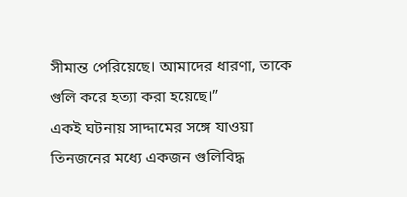সীমান্ত পেরিয়েছে। আমাদের ধারণা, তাকে গুলি করে হত্যা করা হয়েছে।”
একই ঘটনায় সাদ্দামের সঙ্গে যাওয়া তিনজনের মধ্যে একজন গুলিবিদ্ধ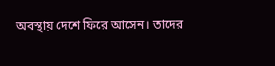অবস্থায় দেশে ফিরে আসেন। তাদের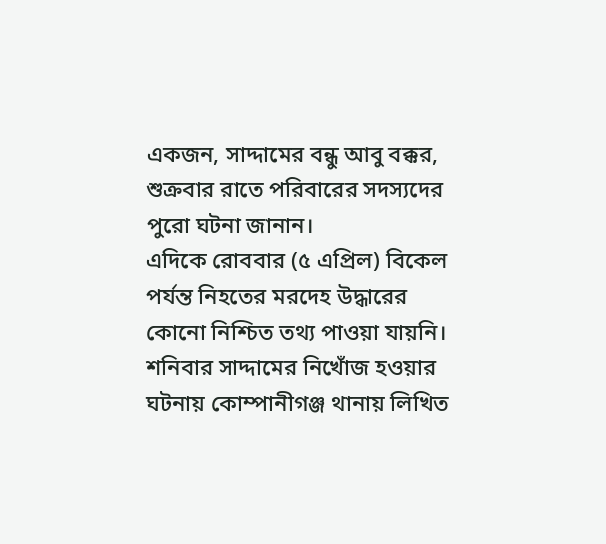একজন, সাদ্দামের বন্ধু আবু বক্কর, শুক্রবার রাতে পরিবারের সদস্যদের পুরো ঘটনা জানান।
এদিকে রোববার (৫ এপ্রিল) বিকেল পর্যন্ত নিহতের মরদেহ উদ্ধারের কোনো নিশ্চিত তথ্য পাওয়া যায়নি। শনিবার সাদ্দামের নিখোঁজ হওয়ার ঘটনায় কোম্পানীগঞ্জ থানায় লিখিত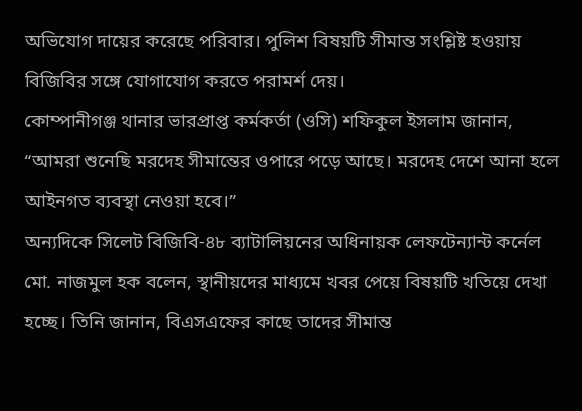অভিযোগ দায়ের করেছে পরিবার। পুলিশ বিষয়টি সীমান্ত সংশ্লিষ্ট হওয়ায় বিজিবির সঙ্গে যোগাযোগ করতে পরামর্শ দেয়।
কোম্পানীগঞ্জ থানার ভারপ্রাপ্ত কর্মকর্তা (ওসি) শফিকুল ইসলাম জানান, “আমরা শুনেছি মরদেহ সীমান্তের ওপারে পড়ে আছে। মরদেহ দেশে আনা হলে আইনগত ব্যবস্থা নেওয়া হবে।”
অন্যদিকে সিলেট বিজিবি-৪৮ ব্যাটালিয়নের অধিনায়ক লেফটেন্যান্ট কর্নেল মো. নাজমুল হক বলেন, স্থানীয়দের মাধ্যমে খবর পেয়ে বিষয়টি খতিয়ে দেখা হচ্ছে। তিনি জানান, বিএসএফের কাছে তাদের সীমান্ত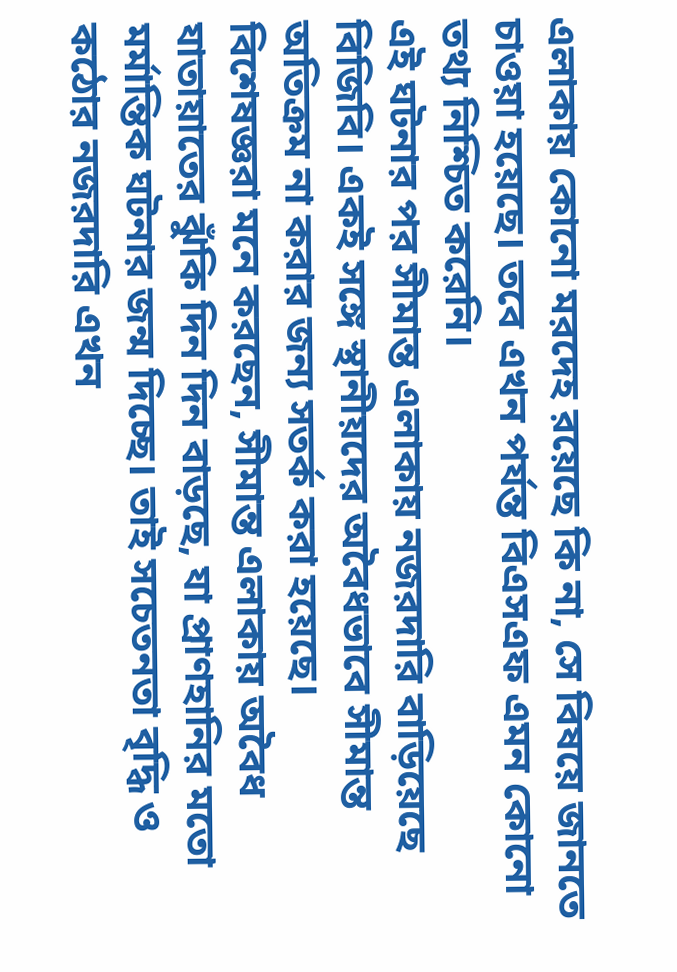এলাকায় কোনো মরদেহ রয়েছে কি না, সে বিষয়ে জানতে চাওয়া হয়েছে। তবে এখন পর্যন্ত বিএসএফ এমন কোনো তথ্য নিশ্চিত করেনি।
এই ঘটনার পর সীমান্ত এলাকায় নজরদারি বাড়িয়েছে বিজিবি। একই সঙ্গে স্থানীয়দের অবৈধভাবে সীমান্ত অতিক্রম না করার জন্য সতর্ক করা হয়েছে।
বিশেষজ্ঞরা মনে করছেন, সীমান্ত এলাকায় অবৈধ যাতায়াতের ঝুঁকি দিন দিন বাড়ছে, যা প্রাণহানির মতো মর্মান্তিক ঘটনার জন্ম দিচ্ছে। তাই সচেতনতা বৃদ্ধি ও কঠোর নজরদারি এখন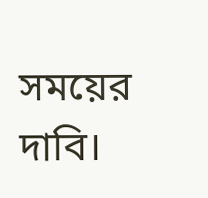সময়ের দাবি।